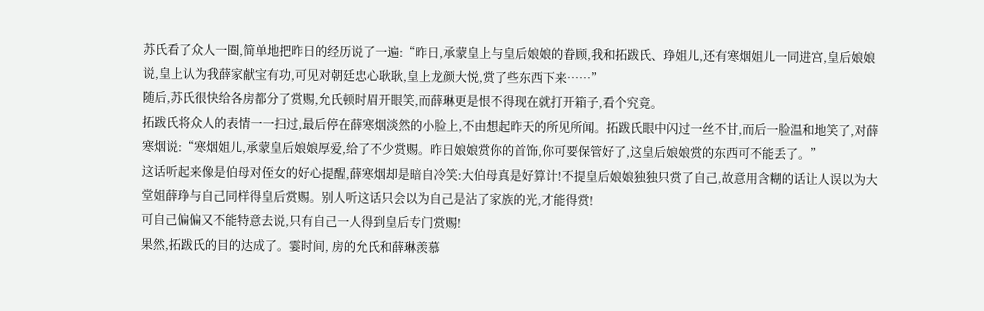苏氏看了众人一圈,简单地把昨日的经历说了一遍:“昨日,承蒙皇上与皇后娘娘的眷顾,我和拓跋氏、琤姐儿,还有寒烟姐儿一同进宫,皇后娘娘说,皇上认为我薛家献宝有功,可见对朝廷忠心耿耿,皇上龙颜大悦,赏了些东西下来……”
随后,苏氏很快给各房都分了赏赐,允氏顿时眉开眼笑,而薛琳更是恨不得现在就打开箱子,看个究竟。
拓跋氏将众人的表情一一扫过,最后停在薛寒烟淡然的小脸上,不由想起昨天的所见所闻。拓跋氏眼中闪过一丝不甘,而后一脸温和地笑了,对薛寒烟说:“寒烟姐儿,承蒙皇后娘娘厚爱,给了不少赏赐。昨日娘娘赏你的首饰,你可要保管好了,这皇后娘娘赏的东西可不能丢了。”
这话听起来像是伯母对侄女的好心提醒,薛寒烟却是暗自冷笑:大伯母真是好算计!不提皇后娘娘独独只赏了自己,故意用含糊的话让人误以为大堂姐薛琤与自己同样得皇后赏赐。别人听这话只会以为自己是沾了家族的光,才能得赏!
可自己偏偏又不能特意去说,只有自己一人得到皇后专门赏赐!
果然,拓跋氏的目的达成了。霎时间, 房的允氏和薛琳羡慕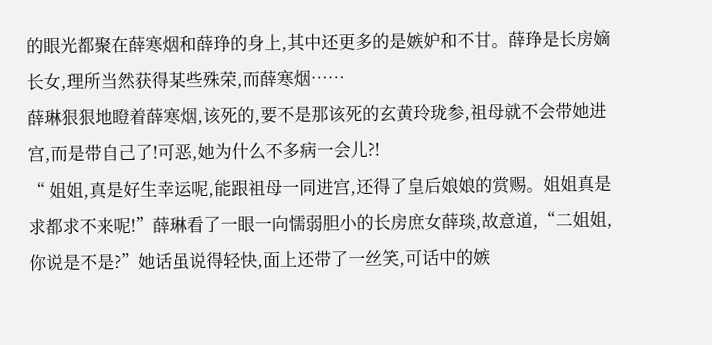的眼光都聚在薛寒烟和薛琤的身上,其中还更多的是嫉妒和不甘。薛琤是长房嫡长女,理所当然获得某些殊荣,而薛寒烟……
薛琳狠狠地瞪着薛寒烟,该死的,要不是那该死的玄黄玲珑参,祖母就不会带她进宫,而是带自己了!可恶,她为什么不多病一会儿?!
“ 姐姐,真是好生幸运呢,能跟祖母一同进宫,还得了皇后娘娘的赏赐。姐姐真是求都求不来呢!”薛琳看了一眼一向懦弱胆小的长房庶女薛琰,故意道,“二姐姐,你说是不是?”她话虽说得轻快,面上还带了一丝笑,可话中的嫉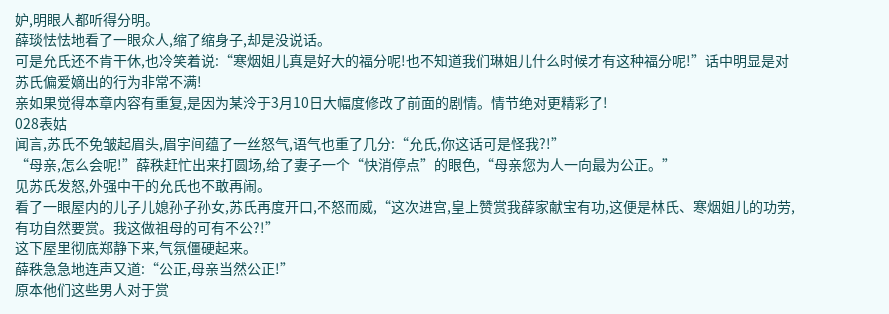妒,明眼人都听得分明。
薛琰怯怯地看了一眼众人,缩了缩身子,却是没说话。
可是允氏还不肯干休,也冷笑着说:“寒烟姐儿真是好大的福分呢!也不知道我们琳姐儿什么时候才有这种福分呢!”话中明显是对苏氏偏爱嫡出的行为非常不满!
亲如果觉得本章内容有重复,是因为某泠于3月10日大幅度修改了前面的剧情。情节绝对更精彩了!
028表姑
闻言,苏氏不免皱起眉头,眉宇间蕴了一丝怒气,语气也重了几分:“允氏,你这话可是怪我?!”
“母亲,怎么会呢!”薛秩赶忙出来打圆场,给了妻子一个“快消停点”的眼色,“母亲您为人一向最为公正。”
见苏氏发怒,外强中干的允氏也不敢再闹。
看了一眼屋内的儿子儿媳孙子孙女,苏氏再度开口,不怒而威,“这次进宫,皇上赞赏我薛家献宝有功,这便是林氏、寒烟姐儿的功劳,有功自然要赏。我这做祖母的可有不公?!”
这下屋里彻底郑静下来,气氛僵硬起来。
薛秩急急地连声又道:“公正,母亲当然公正!”
原本他们这些男人对于赏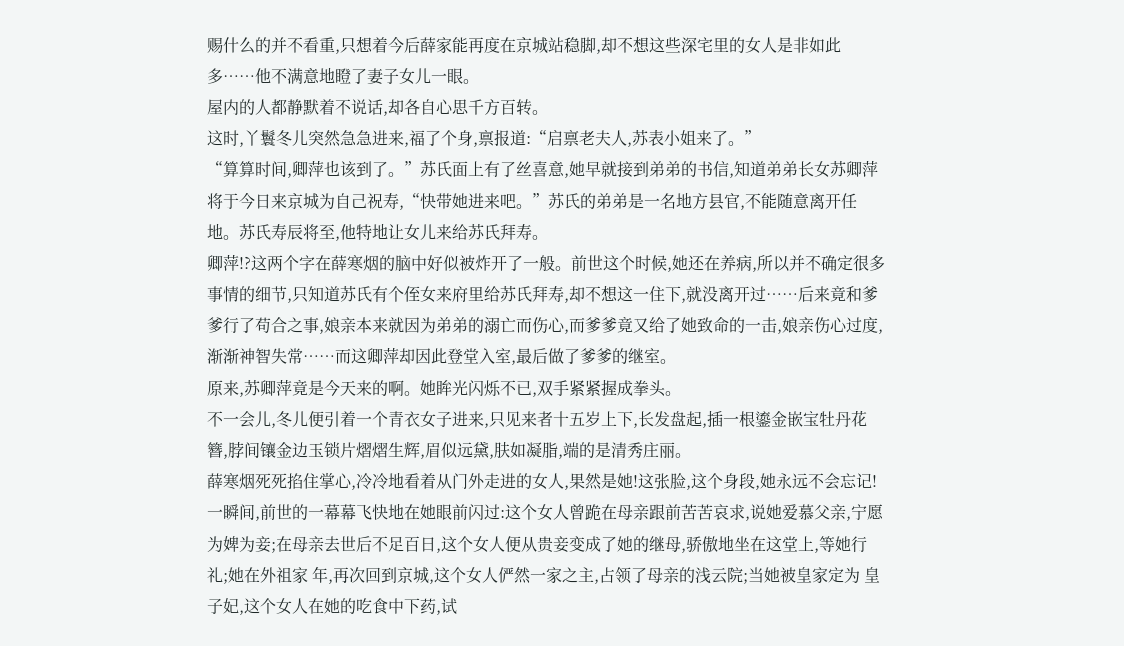赐什么的并不看重,只想着今后薛家能再度在京城站稳脚,却不想这些深宅里的女人是非如此多……他不满意地瞪了妻子女儿一眼。
屋内的人都静默着不说话,却各自心思千方百转。
这时,丫鬟冬儿突然急急进来,福了个身,禀报道:“启禀老夫人,苏表小姐来了。”
“算算时间,卿萍也该到了。”苏氏面上有了丝喜意,她早就接到弟弟的书信,知道弟弟长女苏卿萍将于今日来京城为自己祝寿,“快带她进来吧。”苏氏的弟弟是一名地方县官,不能随意离开任地。苏氏寿辰将至,他特地让女儿来给苏氏拜寿。
卿萍!?这两个字在薛寒烟的脑中好似被炸开了一般。前世这个时候,她还在养病,所以并不确定很多事情的细节,只知道苏氏有个侄女来府里给苏氏拜寿,却不想这一住下,就没离开过……后来竟和爹爹行了苟合之事,娘亲本来就因为弟弟的溺亡而伤心,而爹爹竟又给了她致命的一击,娘亲伤心过度,渐渐神智失常……而这卿萍却因此登堂入室,最后做了爹爹的继室。
原来,苏卿萍竟是今天来的啊。她眸光闪烁不已,双手紧紧握成拳头。
不一会儿,冬儿便引着一个青衣女子进来,只见来者十五岁上下,长发盘起,插一根鎏金嵌宝牡丹花簪,脖间镶金边玉锁片熠熠生辉,眉似远黛,肤如凝脂,端的是清秀庄丽。
薛寒烟死死掐住掌心,冷冷地看着从门外走进的女人,果然是她!这张脸,这个身段,她永远不会忘记!
一瞬间,前世的一幕幕飞快地在她眼前闪过:这个女人曾跪在母亲跟前苦苦哀求,说她爱慕父亲,宁愿为婢为妾;在母亲去世后不足百日,这个女人便从贵妾变成了她的继母,骄傲地坐在这堂上,等她行礼;她在外祖家 年,再次回到京城,这个女人俨然一家之主,占领了母亲的浅云院;当她被皇家定为 皇子妃,这个女人在她的吃食中下药,试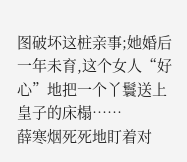图破坏这桩亲事;她婚后一年未育,这个女人“好心”地把一个丫鬟送上 皇子的床榻……
薛寒烟死死地盯着对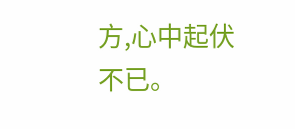方,心中起伏不已。